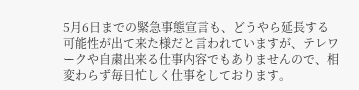5月6日までの緊急事態宣言も、どうやら延長する可能性が出て来た様だと言われていますが、テレワークや自粛出来る仕事内容でもありませんので、相変わらず毎日忙しく仕事をしております。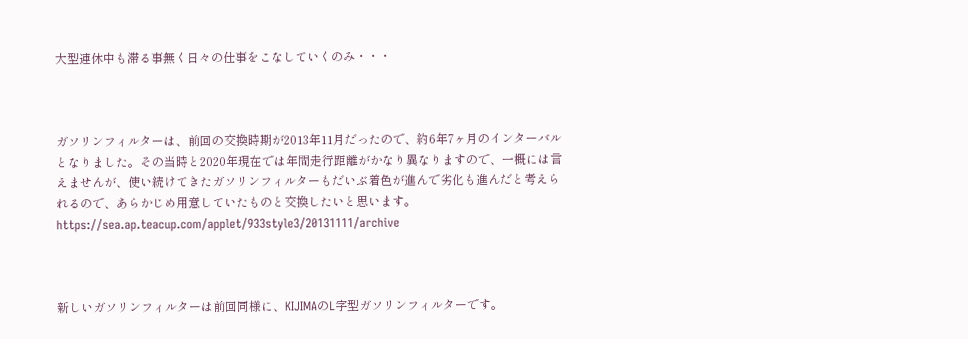大型連休中も滞る事無く日々の仕事をこなしていくのみ・・・



ガソリンフィルターは、前回の交換時期が2013年11月だったので、約6年7ヶ月のインターバルとなりました。その当時と2020年現在では年間走行距離がかなり異なりますので、一概には言えませんが、使い続けてきたガソリンフィルターもだいぶ着色が進んで劣化も進んだと考えられるので、あらかじめ用意していたものと交換したいと思います。
https://sea.ap.teacup.com/applet/933style3/20131111/archive



新しいガソリンフィルターは前回同様に、KIJIMAのL字型ガソリンフィルターです。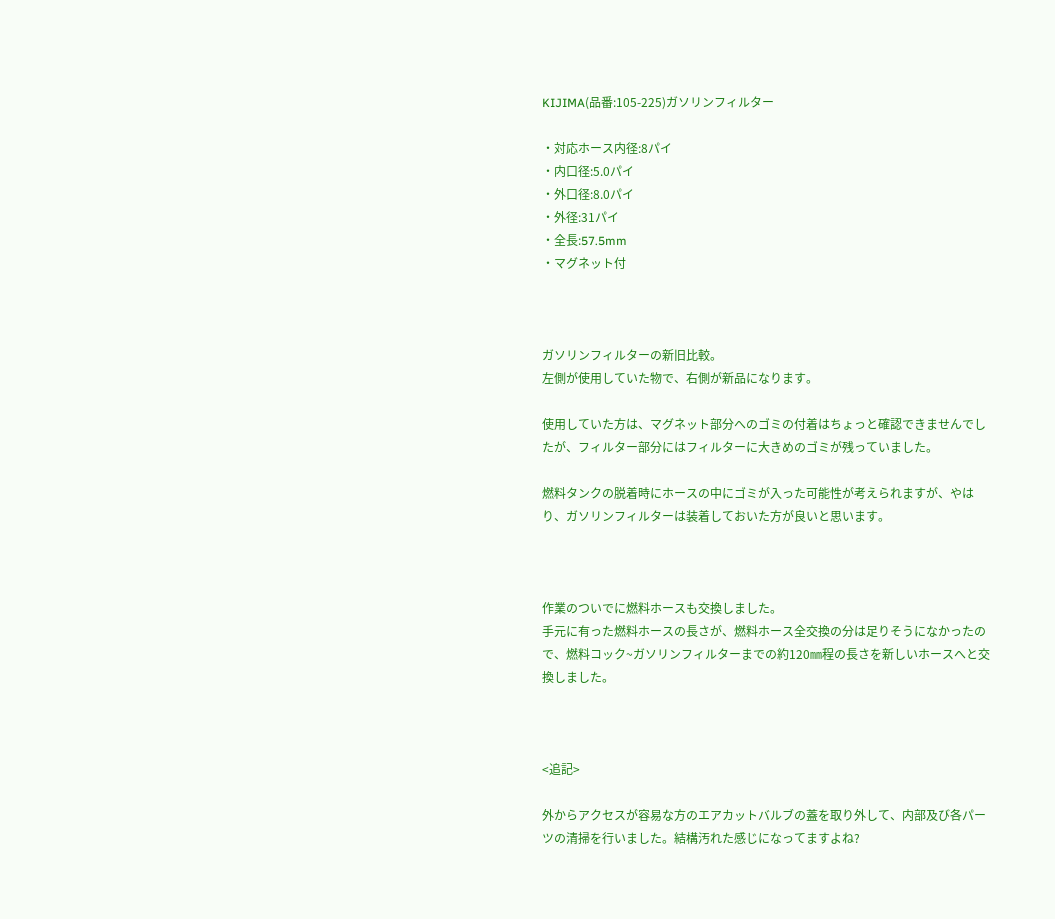KIJIMA(品番:105-225)ガソリンフィルター

・対応ホース内径:8パイ
・内口径:5.0パイ
・外口径:8.0パイ
・外径:31パイ
・全長:57.5mm
・マグネット付



ガソリンフィルターの新旧比較。
左側が使用していた物で、右側が新品になります。

使用していた方は、マグネット部分へのゴミの付着はちょっと確認できませんでしたが、フィルター部分にはフィルターに大きめのゴミが残っていました。

燃料タンクの脱着時にホースの中にゴミが入った可能性が考えられますが、やはり、ガソリンフィルターは装着しておいた方が良いと思います。



作業のついでに燃料ホースも交換しました。
手元に有った燃料ホースの長さが、燃料ホース全交換の分は足りそうになかったので、燃料コック~ガソリンフィルターまでの約120㎜程の長さを新しいホースへと交換しました。



<追記>

外からアクセスが容易な方のエアカットバルブの蓋を取り外して、内部及び各パーツの清掃を行いました。結構汚れた感じになってますよね?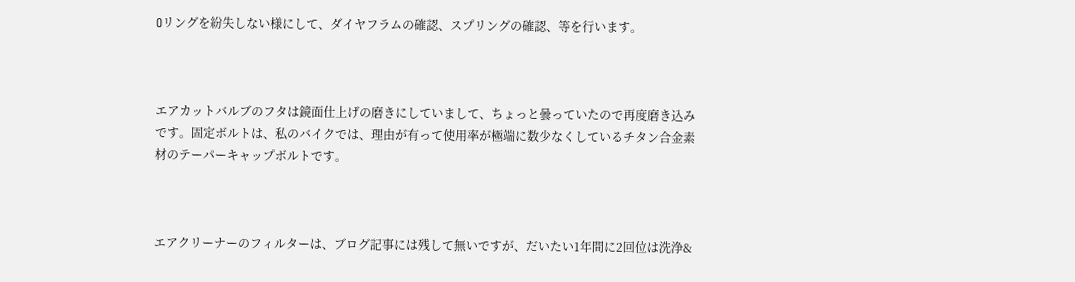Oリングを紛失しない様にして、ダイヤフラムの確認、スプリングの確認、等を行います。



エアカットバルブのフタは鏡面仕上げの磨きにしていまして、ちょっと曇っていたので再度磨き込みです。固定ボルトは、私のバイクでは、理由が有って使用率が極端に数少なくしているチタン合金素材のテーパーキャップボルトです。



エアクリーナーのフィルターは、ブログ記事には残して無いですが、だいたい1年間に2回位は洗浄&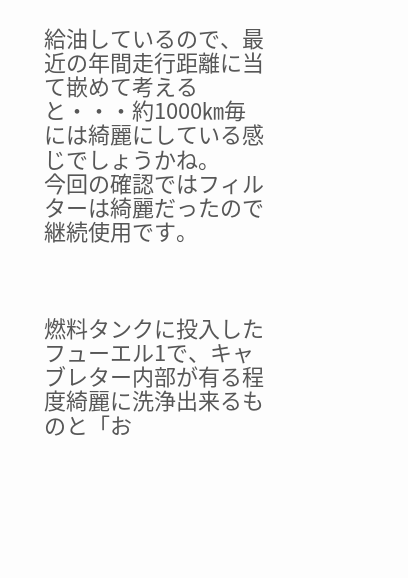給油しているので、最近の年間走行距離に当て嵌めて考えると・・・約1000㎞毎には綺麗にしている感じでしょうかね。
今回の確認ではフィルターは綺麗だったので継続使用です。



燃料タンクに投入したフューエル1で、キャブレター内部が有る程度綺麗に洗浄出来るものと「お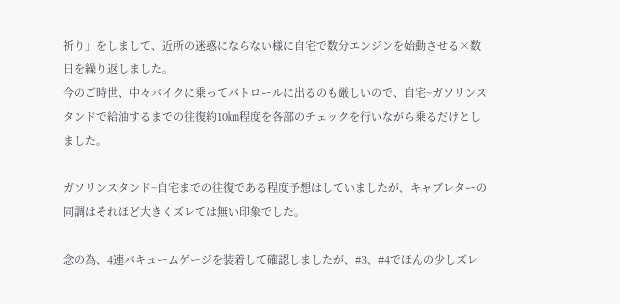祈り」をしまして、近所の迷惑にならない様に自宅で数分エンジンを始動させる×数日を繰り返しました。
今のご時世、中々バイクに乗ってパトロールに出るのも厳しいので、自宅~ガソリンスタンドで給油するまでの往復約10㎞程度を各部のチェックを行いながら乗るだけとしました。

ガソリンスタンド~自宅までの往復である程度予想はしていましたが、キャブレターの同調はそれほど大きくズレては無い印象でした。

念の為、4連バキュームゲージを装着して確認しましたが、#3、#4でほんの少しズレ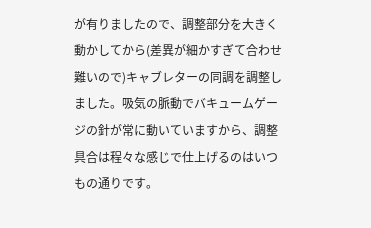が有りましたので、調整部分を大きく動かしてから(差異が細かすぎて合わせ難いので)キャブレターの同調を調整しました。吸気の脈動でバキュームゲージの針が常に動いていますから、調整具合は程々な感じで仕上げるのはいつもの通りです。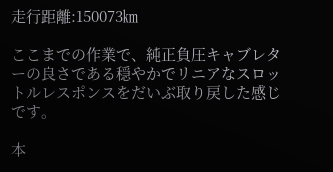走行距離:150073㎞

ここまでの作業で、純正負圧キャブレターの良さである穏やかでリニアなスロットルレスポンスをだいぶ取り戻した感じです。

本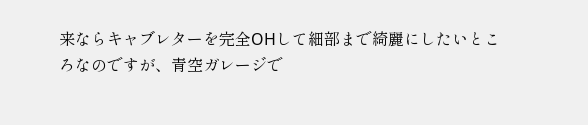来ならキャブレターを完全OHして細部まで綺麗にしたいところなのですが、青空ガレージで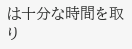は十分な時間を取り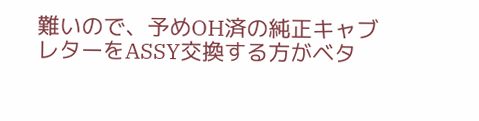難いので、予めOH済の純正キャブレターをASSY交換する方がベタ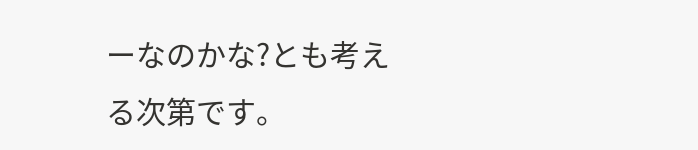ーなのかな?とも考える次第です。